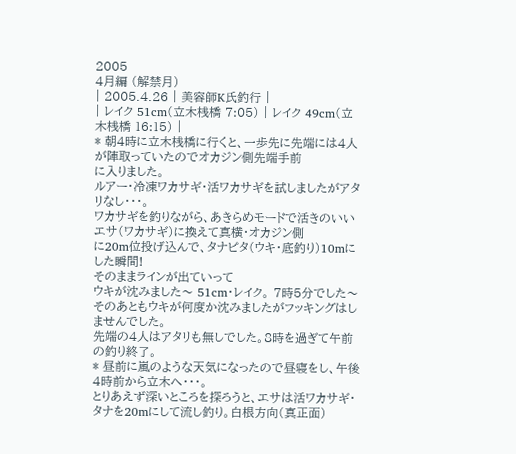2005
4月編 (解禁月)
| 2005.4.26 | 美容師K氏釣行 |
| レイク 51cm(立木桟橋 7:05) | レイク 49cm(立木桟橋 16:15) |
* 朝4時に立木桟橋に行くと、一歩先に先端には4人が陣取っていたのでオカジン側先端手前
に入りました。
ルアー・冷凍ワカサギ・活ワカサギを試しましたがアタリなし・・・。
ワカサギを釣りながら、あきらめモードで活きのいいエサ(ワカサギ)に換えて真横・オカジン側
に20m位投げ込んで、タナピタ(ウキ・底釣り)10mにした瞬間!
そのままラインが出ていって
ウキが沈みました〜 51cm・レイク。 7時5分でした〜
そのあともウキが何度か沈みましたがフッキングはしませんでした。
先端の4人はアタリも無しでした。8時を過ぎて午前の釣り終了。
* 昼前に嵐のような天気になったので昼寝をし、午後4時前から立木へ・・・。
とりあえず深いところを探ろうと、エサは活ワカサギ・タナを20mにして流し釣り。白根方向(真正面)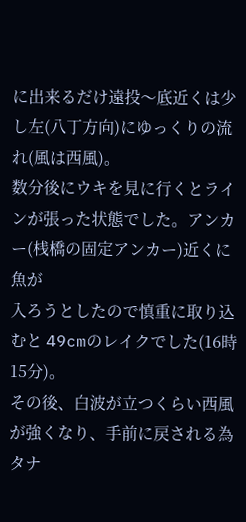に出来るだけ遠投〜底近くは少し左(八丁方向)にゆっくりの流れ(風は西風)。
数分後にウキを見に行くとラインが張った状態でした。アンカー(桟橋の固定アンカー)近くに魚が
入ろうとしたので慎重に取り込むと 49cmのレイクでした(16時15分)。
その後、白波が立つくらい西風が強くなり、手前に戻される為 タナ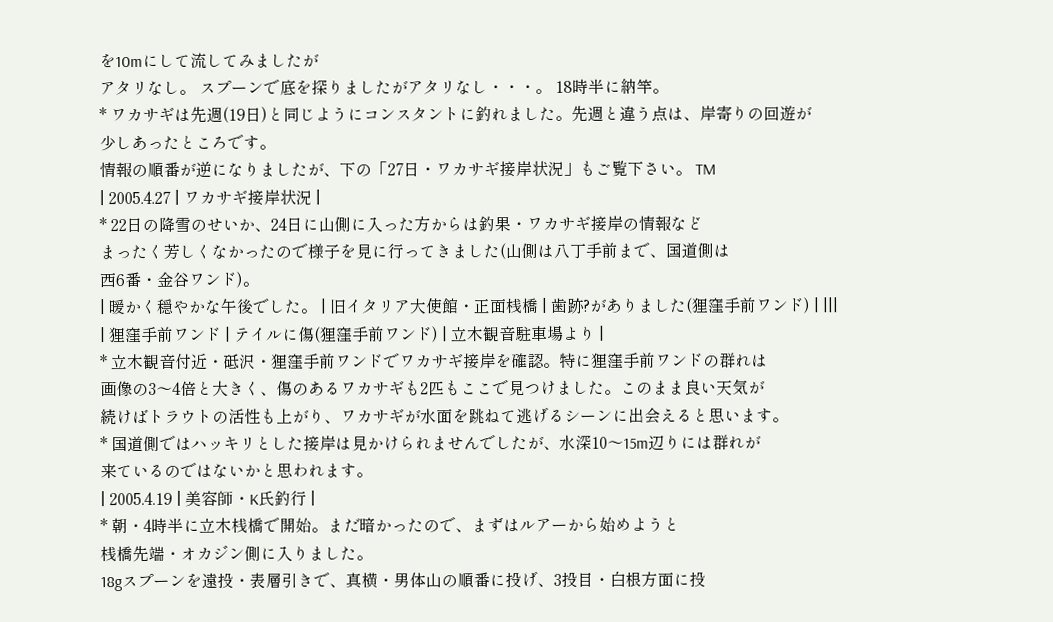を10mにして流してみましたが
アタリなし。 スプーンで底を探りましたがアタリなし・・・。 18時半に納竿。
* ワカサギは先週(19日)と同じようにコンスタントに釣れました。先週と違う点は、岸寄りの回遊が
少しあったところです。
情報の順番が逆になりましたが、下の「27日・ワカサギ接岸状況」もご覧下さい。 TM
| 2005.4.27 | ワカサギ接岸状況 |
* 22日の降雪のせいか、24日に山側に入った方からは釣果・ワカサギ接岸の情報など
まったく芳しくなかったので様子を見に行ってきました(山側は八丁手前まで、国道側は
西6番・金谷ワンド)。
| 暖かく穏やかな午後でした。 | 旧イタリア大使館・正面桟橋 | 歯跡?がありました(狸窪手前ワンド) | |||
| 狸窪手前ワンド | テイルに傷(狸窪手前ワンド) | 立木観音駐車場より |
* 立木観音付近・砥沢・狸窪手前ワンドでワカサギ接岸を確認。特に狸窪手前ワンドの群れは
画像の3〜4倍と大きく、傷のあるワカサギも2匹もここで見つけました。このまま良い天気が
続けばトラウトの活性も上がり、ワカサギが水面を跳ねて逃げるシーンに出会えると思います。
* 国道側ではハッキリとした接岸は見かけられませんでしたが、水深10〜15m辺りには群れが
来ているのではないかと思われます。
| 2005.4.19 | 美容師・K氏釣行 |
* 朝・4時半に立木桟橋で開始。まだ暗かったので、まずはルアーから始めようと
桟橋先端・オカジン側に入りました。
18gスプーンを遠投・表層引きで、真横・男体山の順番に投げ、3投目・白根方面に投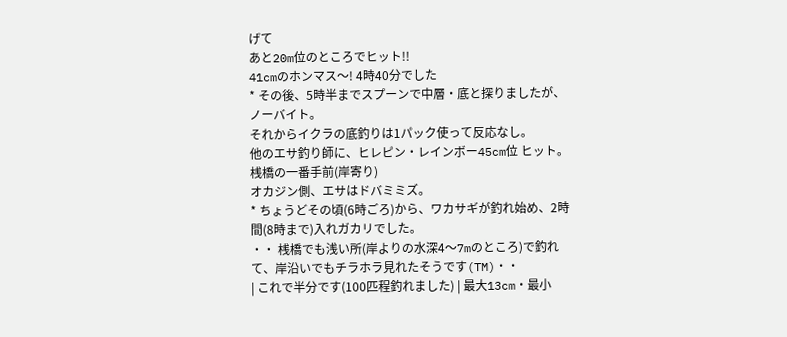げて
あと20m位のところでヒット!!
41cmのホンマス〜! 4時40分でした
* その後、5時半までスプーンで中層・底と探りましたが、ノーバイト。
それからイクラの底釣りは1パック使って反応なし。
他のエサ釣り師に、ヒレピン・レインボー45cm位 ヒット。桟橋の一番手前(岸寄り)
オカジン側、エサはドバミミズ。
* ちょうどその頃(6時ごろ)から、ワカサギが釣れ始め、2時間(8時まで)入れガカリでした。
・・ 桟橋でも浅い所(岸よりの水深4〜7mのところ)で釣れて、岸沿いでもチラホラ見れたそうです(TM)・・
| これで半分です(100匹程釣れました) | 最大13cm・最小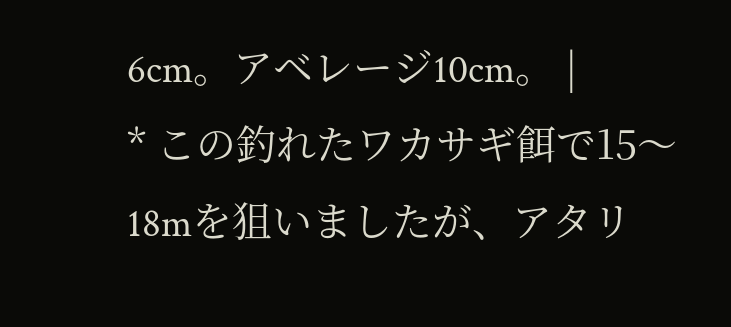6cm。アベレージ10cm。 |
* この釣れたワカサギ餌で15〜18mを狙いましたが、アタリ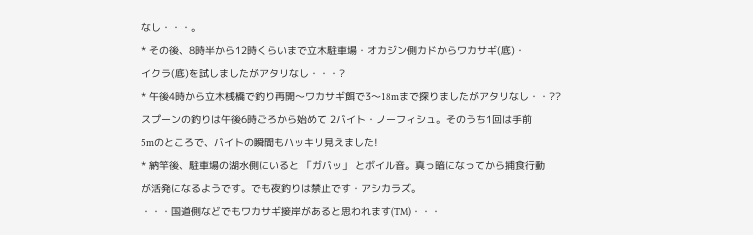なし・・・。
* その後、8時半から12時くらいまで立木駐車場・オカジン側カドからワカサギ(底)・
イクラ(底)を試しましたがアタリなし・・・?
* 午後4時から立木桟橋で釣り再開〜ワカサギ餌で3〜18mまで探りましたがアタリなし・・??
スプーンの釣りは午後6時ごろから始めて 2バイト・ノーフィシュ。そのうち1回は手前
5mのところで、バイトの瞬間もハッキリ見えました!
* 納竿後、駐車場の湖水側にいると 「ガバッ」 とボイル音。真っ暗になってから捕食行動
が活発になるようです。でも夜釣りは禁止です・アシカラズ。
・・・国道側などでもワカサギ接岸があると思われます(TM)・・・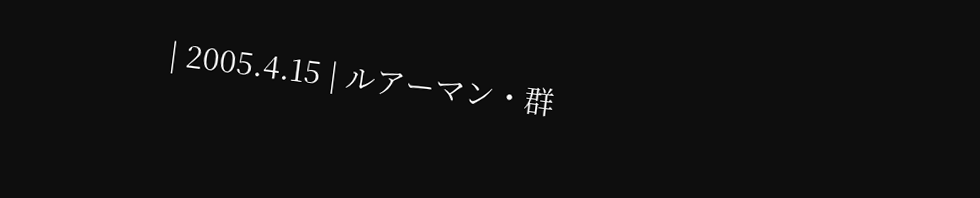| 2005.4.15 | ルアーマン・群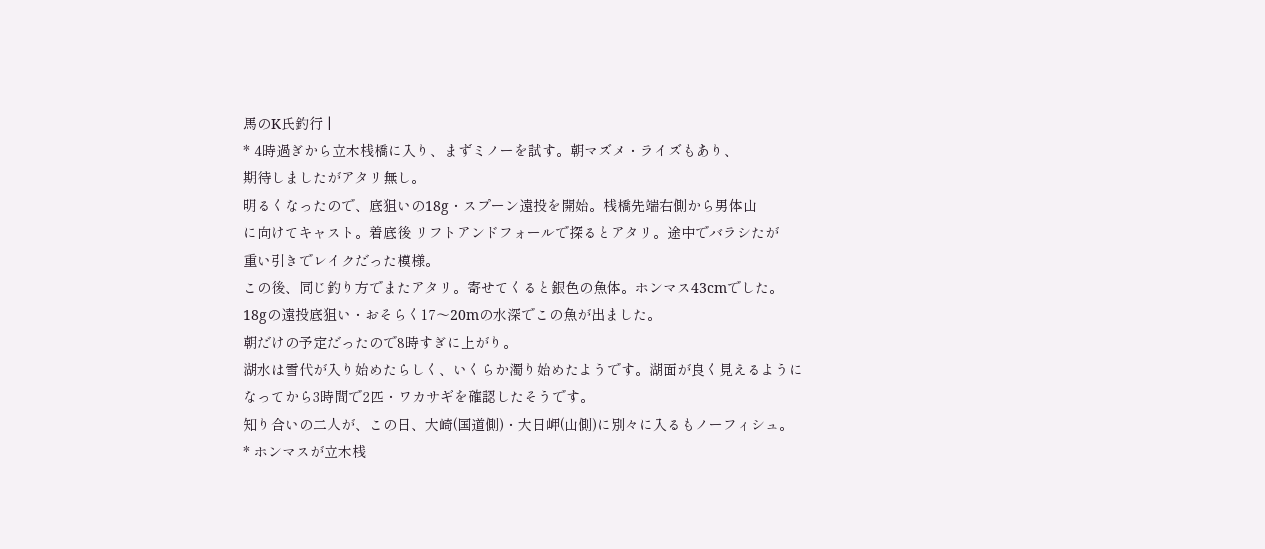馬のK氏釣行 |
* 4時過ぎから立木桟橋に入り、まずミノーを試す。朝マズメ・ライズもあり、
期待しましたがアタリ無し。
明るくなったので、底狙いの18g・スプーン遠投を開始。桟橋先端右側から男体山
に向けてキャスト。着底後 リフトアンドフォールで探るとアタリ。途中でバラシたが
重い引きでレイクだった模様。
この後、同じ釣り方でまたアタリ。寄せてくると銀色の魚体。ホンマス43cmでした。
18gの遠投底狙い・おそらく17〜20mの水深でこの魚が出ました。
朝だけの予定だったので8時すぎに上がり。
湖水は雪代が入り始めたらしく、いくらか濁り始めたようです。湖面が良く見えるように
なってから3時間で2匹・ワカサギを確認したそうです。
知り合いの二人が、この日、大崎(国道側)・大日岬(山側)に別々に入るもノーフィシュ。
* ホンマスが立木桟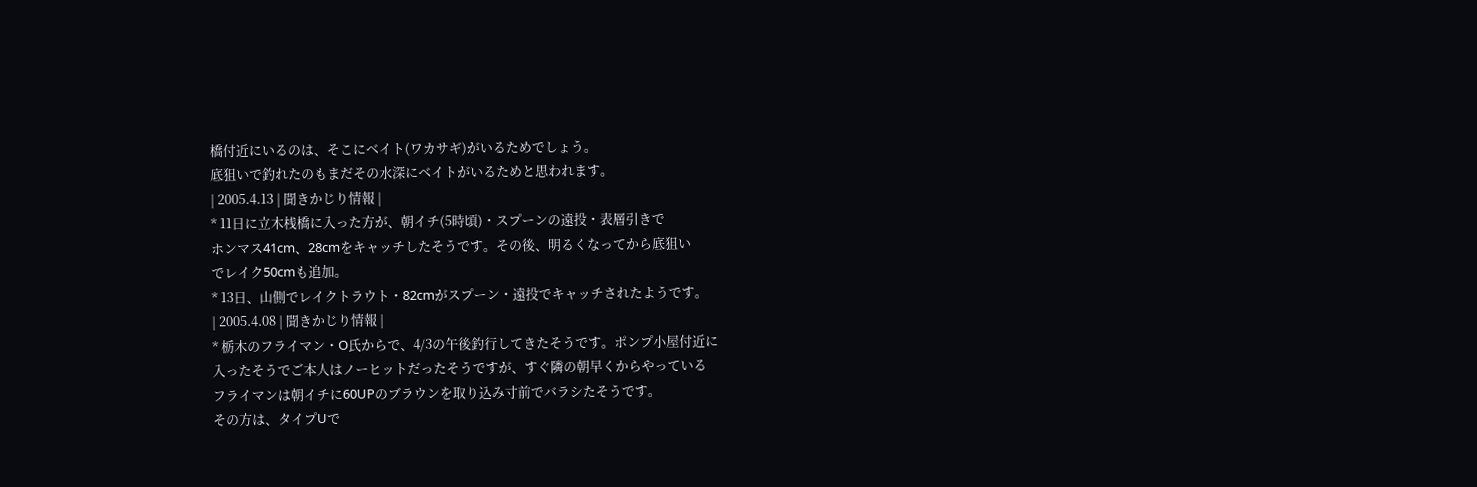橋付近にいるのは、そこにベイト(ワカサギ)がいるためでしょう。
底狙いで釣れたのもまだその水深にベイトがいるためと思われます。
| 2005.4.13 | 聞きかじり情報 |
* 11日に立木桟橋に入った方が、朝イチ(5時頃)・スプーンの遠投・表層引きで
ホンマス41cm、28cmをキャッチしたそうです。その後、明るくなってから底狙い
でレイク50cmも追加。
* 13日、山側でレイクトラウト・82cmがスプーン・遠投でキャッチされたようです。
| 2005.4.08 | 聞きかじり情報 |
* 栃木のフライマン・O氏からで、4/3の午後釣行してきたそうです。ポンプ小屋付近に
入ったそうでご本人はノーヒットだったそうですが、すぐ隣の朝早くからやっている
フライマンは朝イチに60UPのブラウンを取り込み寸前でバラシたそうです。
その方は、タイプUで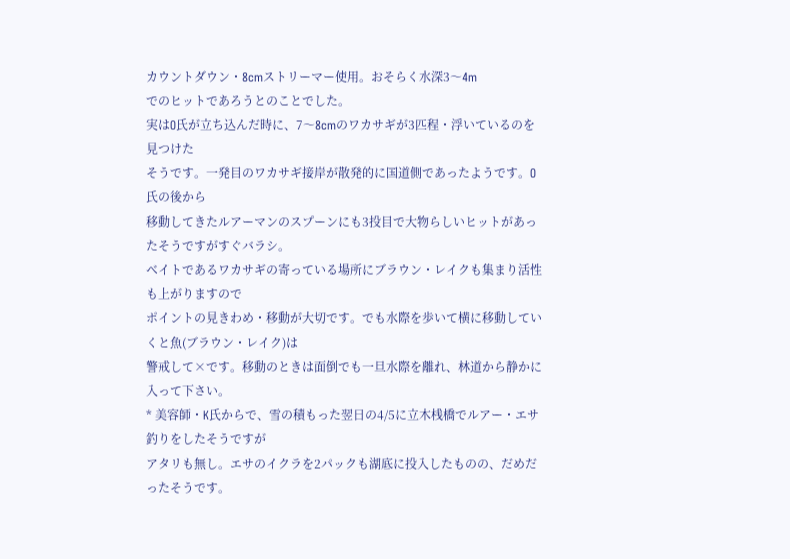カウントダウン・8cmストリーマー使用。おそらく水深3〜4m
でのヒットであろうとのことでした。
実はO氏が立ち込んだ時に、7〜8cmのワカサギが3匹程・浮いているのを見つけた
そうです。一発目のワカサギ接岸が散発的に国道側であったようです。O氏の後から
移動してきたルアーマンのスプーンにも3投目で大物らしいヒットがあったそうですがすぐバラシ。
ベイトであるワカサギの寄っている場所にブラウン・レイクも集まり活性も上がりますので
ポイントの見きわめ・移動が大切です。でも水際を歩いて横に移動していくと魚(ブラウン・レイク)は
警戒して×です。移動のときは面倒でも一旦水際を離れ、林道から静かに入って下さい。
* 美容師・K氏からで、雪の積もった翌日の4/5に立木桟橋でルアー・エサ釣りをしたそうですが
アタリも無し。エサのイクラを2パックも湖底に投入したものの、だめだったそうです。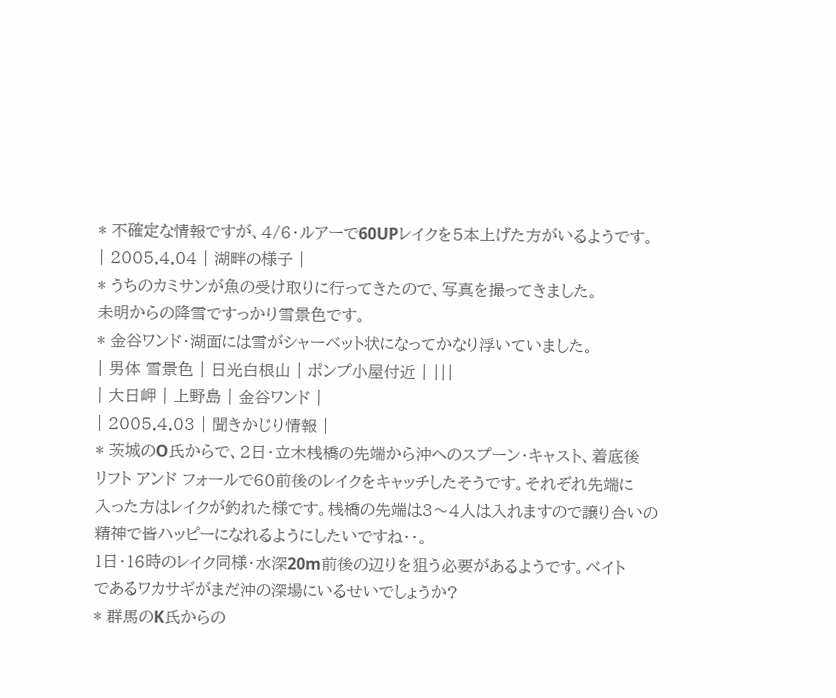* 不確定な情報ですが、4/6・ルアーで60UPレイクを5本上げた方がいるようです。
| 2005.4.04 | 湖畔の様子 |
* うちのカミサンが魚の受け取りに行ってきたので、写真を撮ってきました。
未明からの降雪ですっかり雪景色です。
* 金谷ワンド・湖面には雪がシャーベット状になってかなり浮いていました。
| 男体 雪景色 | 日光白根山 | ポンプ小屋付近 | |||
| 大日岬 | 上野島 | 金谷ワンド |
| 2005.4.03 | 聞きかじり情報 |
* 茨城のO氏からで、2日・立木桟橋の先端から沖へのスプーン・キャスト、着底後
リフト アンド フォールで60前後のレイクをキャッチしたそうです。それぞれ先端に
入った方はレイクが釣れた様です。桟橋の先端は3〜4人は入れますので譲り合いの
精神で皆ハッピーになれるようにしたいですね・・。
1日・16時のレイク同様・水深20m前後の辺りを狙う必要があるようです。ベイト
であるワカサギがまだ沖の深場にいるせいでしょうか?
* 群馬のK氏からの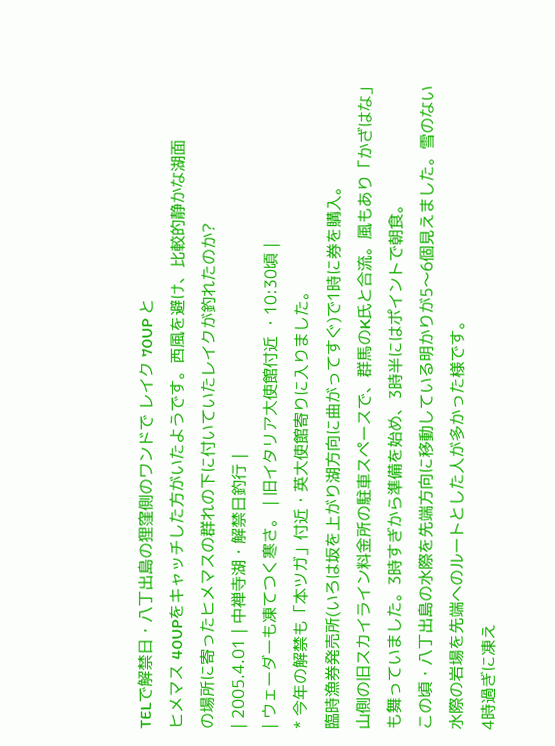TELで解禁日・八丁出島の狸窪側のワンドで レイク 70UP と
ヒメマス 40UPをキャッチした方がいたようです。西風を避け、比較的静かな湖面
の場所に寄ったヒメマスの群れの下に付いていたレイクが釣れたのか?
| 2005.4.01 | 中禅寺湖・解禁日釣行 |
| ウェーダーも凍てつく寒さ。 | 旧イタリア大使館付近 ・10:30頃 |
* 今年の解禁も「本ツガ」付近・英大使館寄りに入りました。
臨時漁券発売所(いろは坂を上がり湖方向に曲がってすぐ)で1時に券を購入。
山側の旧スカイライン料金所の駐車スペースで、群馬のK氏と合流。風もあり「かざはな」
も舞っていました。3時すぎから準備を始め、3時半にはポイントで朝食。
この頃・八丁出島の水際を先端方向に移動している明かりが5〜6個見えました。雪のない
水際の岩場を先端へのルートとした人が多かった様です。
4時過ぎに凍え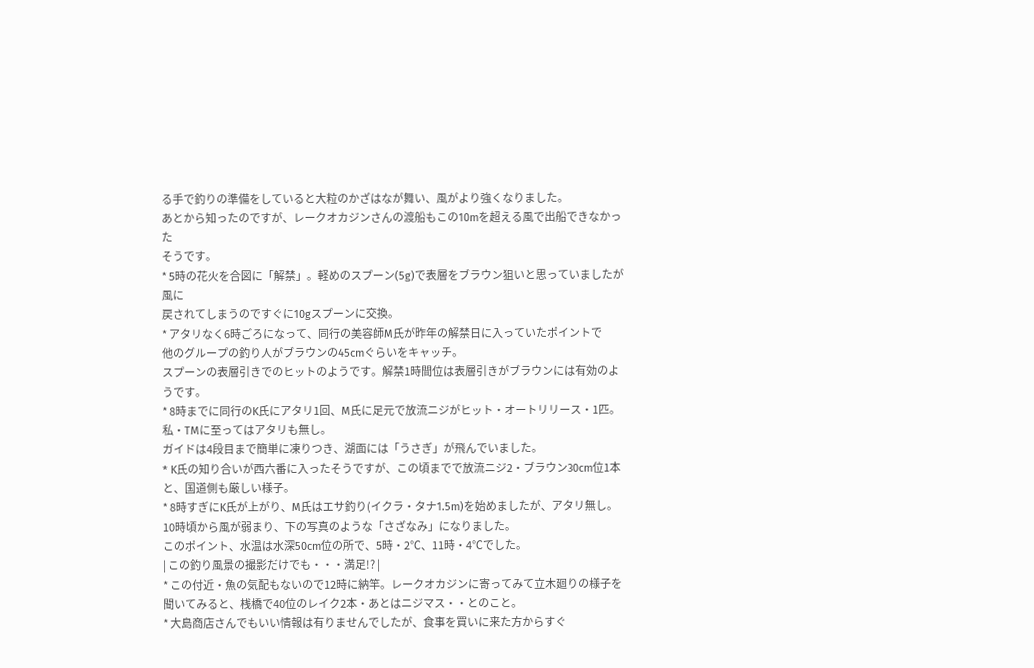る手で釣りの準備をしていると大粒のかざはなが舞い、風がより強くなりました。
あとから知ったのですが、レークオカジンさんの渡船もこの10mを超える風で出船できなかった
そうです。
* 5時の花火を合図に「解禁」。軽めのスプーン(5g)で表層をブラウン狙いと思っていましたが風に
戻されてしまうのですぐに10gスプーンに交換。
* アタリなく6時ごろになって、同行の美容師M氏が昨年の解禁日に入っていたポイントで
他のグループの釣り人がブラウンの45cmぐらいをキャッチ。
スプーンの表層引きでのヒットのようです。解禁1時間位は表層引きがブラウンには有効のようです。
* 8時までに同行のK氏にアタリ1回、M氏に足元で放流ニジがヒット・オートリリース・1匹。
私・TMに至ってはアタリも無し。
ガイドは4段目まで簡単に凍りつき、湖面には「うさぎ」が飛んでいました。
* K氏の知り合いが西六番に入ったそうですが、この頃までで放流ニジ2・ブラウン30cm位1本
と、国道側も厳しい様子。
* 8時すぎにK氏が上がり、M氏はエサ釣り(イクラ・タナ1.5m)を始めましたが、アタリ無し。
10時頃から風が弱まり、下の写真のような「さざなみ」になりました。
このポイント、水温は水深50cm位の所で、5時・2℃、11時・4℃でした。
| この釣り風景の撮影だけでも・・・満足!? |
* この付近・魚の気配もないので12時に納竿。レークオカジンに寄ってみて立木廻りの様子を
聞いてみると、桟橋で40位のレイク2本・あとはニジマス・・とのこと。
* 大島商店さんでもいい情報は有りませんでしたが、食事を買いに来た方からすぐ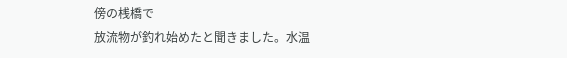傍の桟橋で
放流物が釣れ始めたと聞きました。水温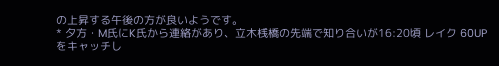の上昇する午後の方が良いようです。
* 夕方・M氏にK氏から連絡があり、立木桟橋の先端で知り合いが16:20頃 レイク 60UP
をキャッチし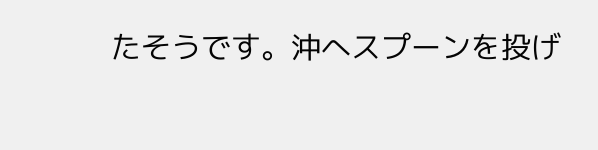たそうです。沖へスプーンを投げ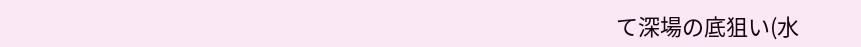て深場の底狙い(水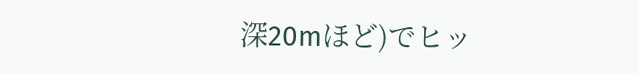深20mほど)でヒッ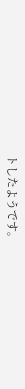トしたようです。